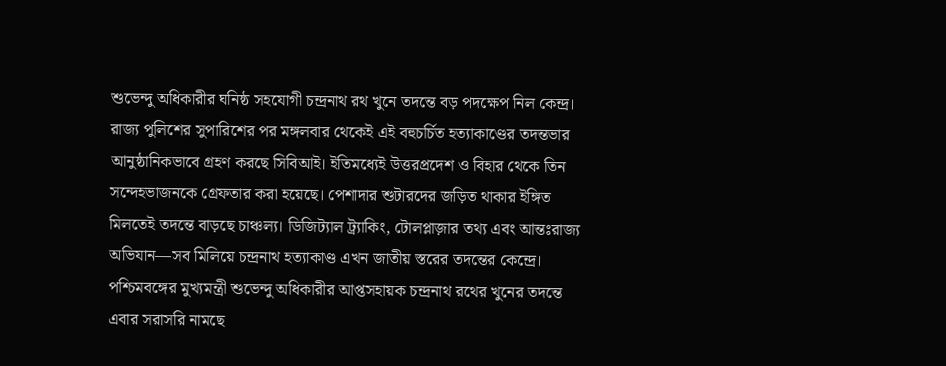শুভেন্দু অধিকারীর ঘনিষ্ঠ সহযোগী চন্দ্রনাথ রথ খুনে তদন্তে বড় পদক্ষেপ নিল কেন্দ্র। রাজ্য পুলিশের সুপারিশের পর মঙ্গলবার থেকেই এই বহুচর্চিত হত্যাকাণ্ডের তদন্তভার আনুষ্ঠানিকভাবে গ্রহণ করছে সিবিআই। ইতিমধ্যেই উত্তরপ্রদেশ ও বিহার থেকে তিন সন্দেহভাজনকে গ্রেফতার করা হয়েছে। পেশাদার শুটারদের জড়িত থাকার ইঙ্গিত মিলতেই তদন্তে বাড়ছে চাঞ্চল্য। ডিজিট্যাল ট্র্যাকিং, টোলপ্লাজ়ার তথ্য এবং আন্তঃরাজ্য অভিযান—সব মিলিয়ে চন্দ্রনাথ হত্যাকাণ্ড এখন জাতীয় স্তরের তদন্তের কেন্দ্রে।
পশ্চিমবঙ্গের মুখ্যমন্ত্রী শুভেন্দু অধিকারীর আপ্তসহায়ক চন্দ্রনাথ রথের খুনের তদন্তে এবার সরাসরি নামছে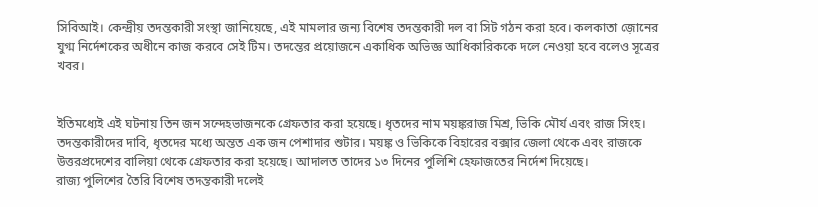সিবিআই। কেন্দ্রীয় তদন্তকারী সংস্থা জানিয়েছে, এই মামলার জন্য বিশেষ তদন্তকারী দল বা সিট গঠন করা হবে। কলকাতা জ়োনের যুগ্ম নির্দেশকের অধীনে কাজ করবে সেই টিম। তদন্তের প্রয়োজনে একাধিক অভিজ্ঞ আধিকারিককে দলে নেওয়া হবে বলেও সূত্রের খবর।


ইতিমধ্যেই এই ঘটনায় তিন জন সন্দেহভাজনকে গ্রেফতার করা হয়েছে। ধৃতদের নাম ময়ঙ্করাজ মিশ্র, ভিকি মৌর্য এবং রাজ সিংহ। তদন্তকারীদের দাবি, ধৃতদের মধ্যে অন্তত এক জন পেশাদার শুটার। ময়ঙ্ক ও ভিকিকে বিহারের বক্সার জেলা থেকে এবং রাজকে উত্তরপ্রদেশের বালিয়া থেকে গ্রেফতার করা হয়েছে। আদালত তাদের ১৩ দিনের পুলিশি হেফাজতের নির্দেশ দিয়েছে।
রাজ্য পুলিশের তৈরি বিশেষ তদন্তকারী দলেই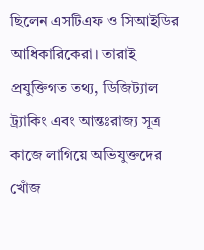ছিলেন এসটিএফ ও সিআইডির আধিকারিকেরা। তারাই প্রযুক্তিগত তথ্য, ডিজিট্যাল ট্র্যাকিং এবং আন্তঃরাজ্য সূত্র কাজে লাগিয়ে অভিযুক্তদের খোঁজ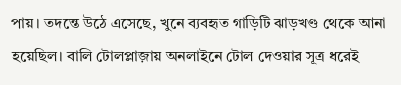পায়। তদন্তে উঠে এসেছে, খুনে ব্যবহৃত গাড়িটি ঝাড়খণ্ড থেকে আনা হয়েছিল। বালি টোলপ্লাজ়ায় অনলাইনে টোল দেওয়ার সূত্র ধরেই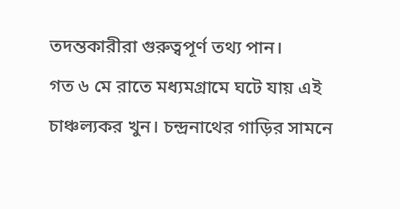তদন্তকারীরা গুরুত্বপূর্ণ তথ্য পান।
গত ৬ মে রাতে মধ্যমগ্রামে ঘটে যায় এই চাঞ্চল্যকর খুন। চন্দ্রনাথের গাড়ির সামনে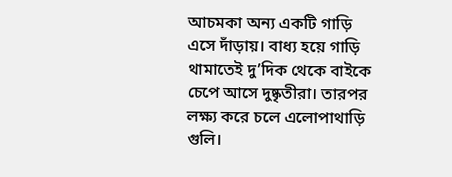আচমকা অন্য একটি গাড়ি এসে দাঁড়ায়। বাধ্য হয়ে গাড়ি থামাতেই দু’দিক থেকে বাইকে চেপে আসে দুষ্কৃতীরা। তারপর লক্ষ্য করে চলে এলোপাথাড়ি গুলি।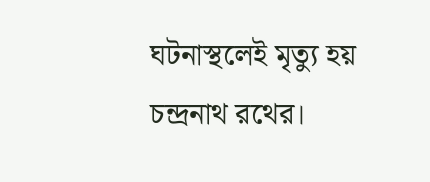ঘটনাস্থলেই মৃত্যু হয় চন্দ্রনাথ রথের।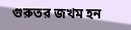গুরুতর জখম হন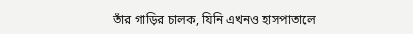তাঁর গাড়ির চালক, যিনি এখনও হাসপাতালে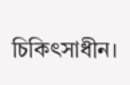চিকিৎসাধীন।